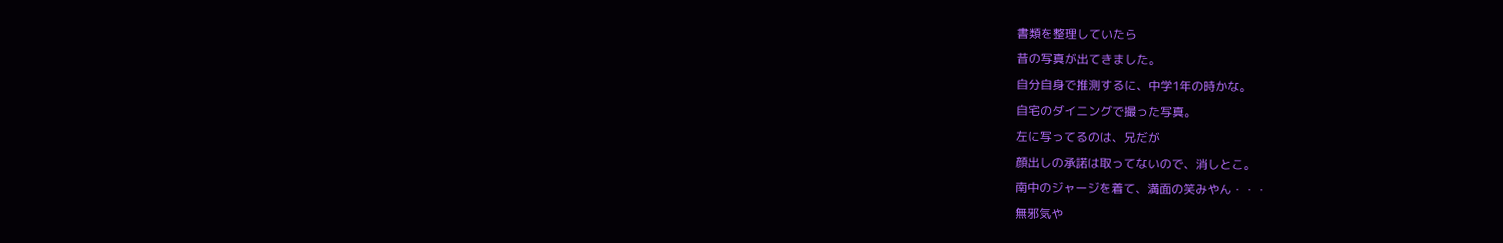書類を整理していたら
昔の写真が出てきました。
自分自身で推測するに、中学1年の時かな。
自宅のダイニングで撮った写真。
左に写ってるのは、兄だが
顔出しの承諾は取ってないので、消しとこ。
南中のジャージを着て、満面の笑みやん・・・
無邪気や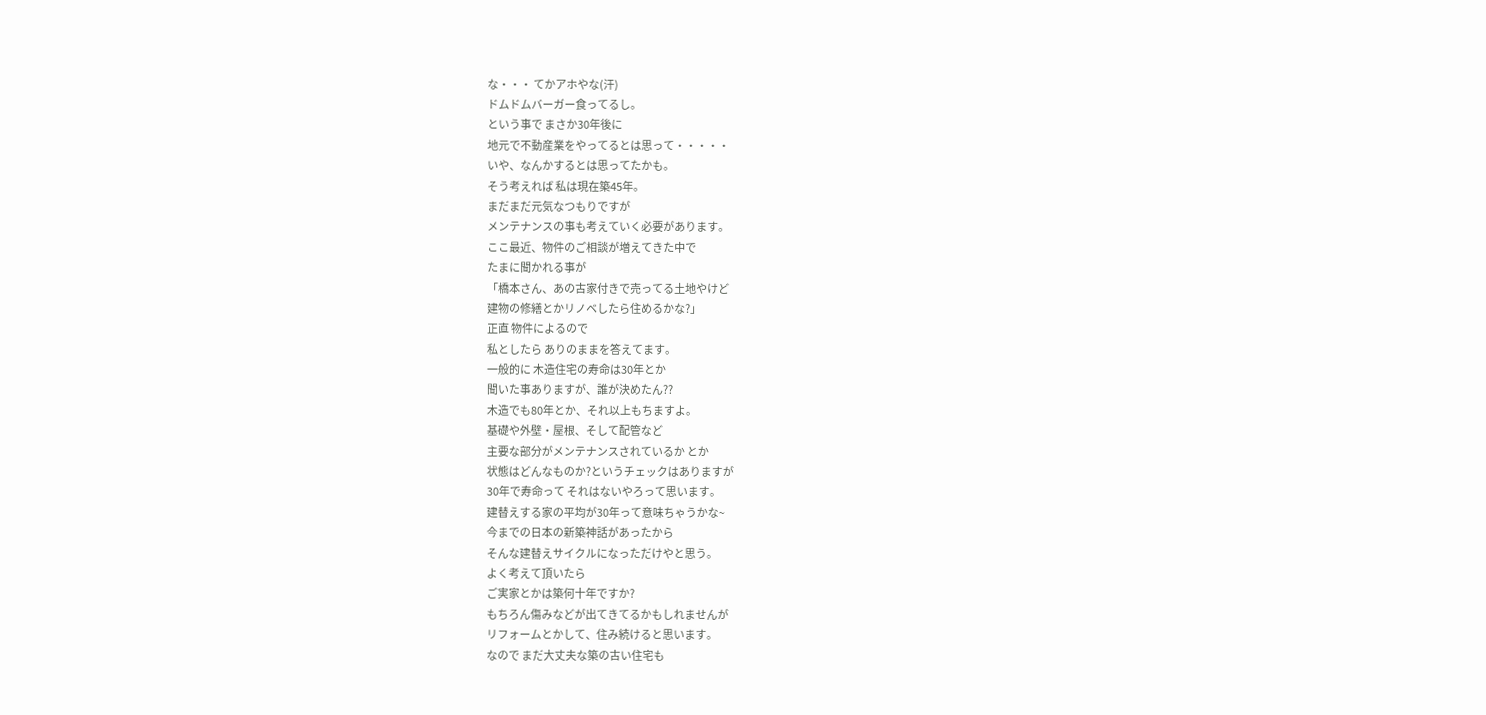な・・・ てかアホやな(汗)
ドムドムバーガー食ってるし。
という事で まさか30年後に
地元で不動産業をやってるとは思って・・・・・
いや、なんかするとは思ってたかも。
そう考えれば 私は現在築45年。
まだまだ元気なつもりですが
メンテナンスの事も考えていく必要があります。
ここ最近、物件のご相談が増えてきた中で
たまに聞かれる事が
「橋本さん、あの古家付きで売ってる土地やけど
建物の修繕とかリノベしたら住めるかな?」
正直 物件によるので
私としたら ありのままを答えてます。
一般的に 木造住宅の寿命は30年とか
聞いた事ありますが、誰が決めたん??
木造でも80年とか、それ以上もちますよ。
基礎や外壁・屋根、そして配管など
主要な部分がメンテナンスされているか とか
状態はどんなものか?というチェックはありますが
30年で寿命って それはないやろって思います。
建替えする家の平均が30年って意味ちゃうかな~
今までの日本の新築神話があったから
そんな建替えサイクルになっただけやと思う。
よく考えて頂いたら
ご実家とかは築何十年ですか?
もちろん傷みなどが出てきてるかもしれませんが
リフォームとかして、住み続けると思います。
なので まだ大丈夫な築の古い住宅も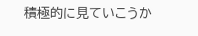積極的に見ていこうか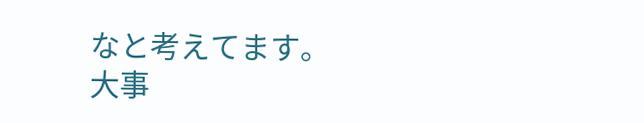なと考えてます。
大事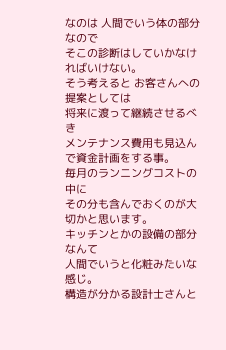なのは 人間でいう体の部分なので
そこの診断はしていかなければいけない。
そう考えると お客さんへの提案としては
将来に渡って継続させるべき
メンテナンス費用も見込んで資金計画をする事。
毎月のランニングコストの中に
その分も含んでおくのが大切かと思います。
キッチンとかの設備の部分なんて
人間でいうと化粧みたいな感じ。
構造が分かる設計士さんと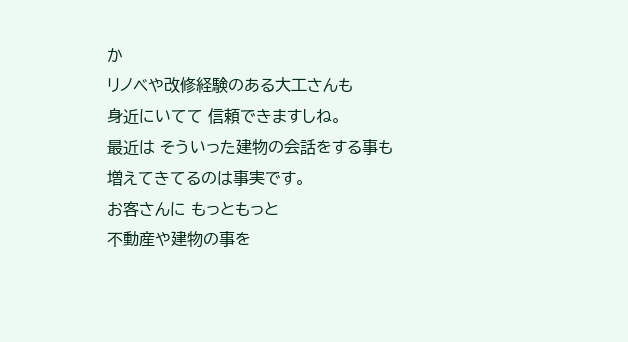か
リノベや改修経験のある大工さんも
身近にいてて 信頼できますしね。
最近は そういった建物の会話をする事も
増えてきてるのは事実です。
お客さんに もっともっと
不動産や建物の事を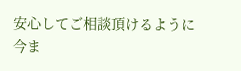安心してご相談頂けるように
今ま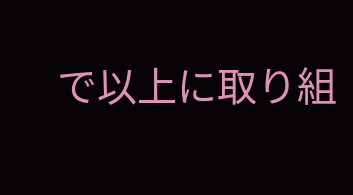で以上に取り組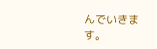んでいきます。